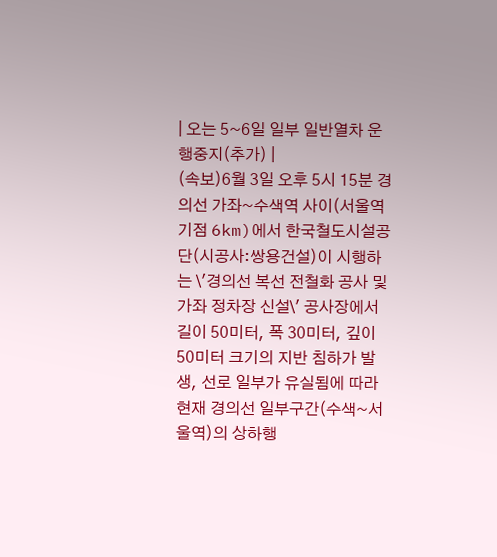| 오는 5~6일 일부 일반열차 운행중지(추가) |
(속보)6월 3일 오후 5시 15분 경의선 가좌~수색역 사이(서울역 기점 6km)에서 한국철도시설공단(시공사:쌍용건설)이 시행하는 \'경의선 복선 전철화 공사 및 가좌 정차장 신설\' 공사장에서 길이 50미터, 폭 30미터, 깊이 50미터 크기의 지반 침하가 발생, 선로 일부가 유실됨에 따라 현재 경의선 일부구간(수색~서울역)의 상하행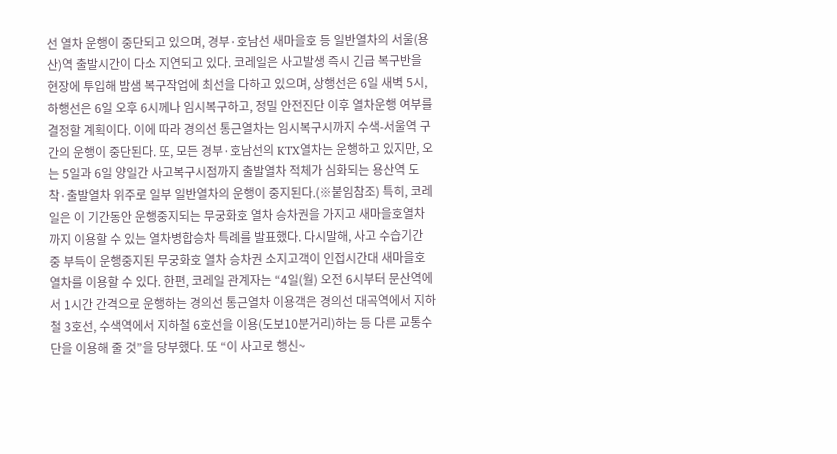선 열차 운행이 중단되고 있으며, 경부·호남선 새마을호 등 일반열차의 서울(용산)역 출발시간이 다소 지연되고 있다. 코레일은 사고발생 즉시 긴급 복구반을 현장에 투입해 밤샘 복구작업에 최선을 다하고 있으며, 상행선은 6일 새벽 5시, 하행선은 6일 오후 6시께나 임시복구하고, 정밀 안전진단 이후 열차운행 여부를 결정할 계획이다. 이에 따라 경의선 통근열차는 임시복구시까지 수색-서울역 구간의 운행이 중단된다. 또, 모든 경부·호남선의 KTX열차는 운행하고 있지만, 오는 5일과 6일 양일간 사고복구시점까지 출발열차 적체가 심화되는 용산역 도착·출발열차 위주로 일부 일반열차의 운행이 중지된다.(※붙임참조) 특히, 코레일은 이 기간동안 운행중지되는 무궁화호 열차 승차권을 가지고 새마을호열차까지 이용할 수 있는 열차병합승차 특례를 발표했다. 다시말해, 사고 수습기간 중 부득이 운행중지된 무궁화호 열차 승차권 소지고객이 인접시간대 새마을호 열차를 이용할 수 있다. 한편, 코레일 관계자는 “4일(월) 오전 6시부터 문산역에서 1시간 간격으로 운행하는 경의선 통근열차 이용객은 경의선 대곡역에서 지하철 3호선, 수색역에서 지하철 6호선을 이용(도보10분거리)하는 등 다른 교통수단을 이용해 줄 것”을 당부했다. 또 “이 사고로 행신~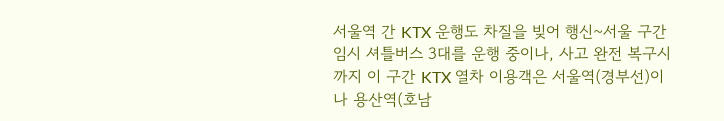서울역 간 KTX 운행도 차질을 빚어 행신~서울 구간 임시 셔틀버스 3대를 운행 중이나, 사고 완전 복구시까지 이 구간 KTX 열차 이용객은 서울역(경부선)이나 용산역(호남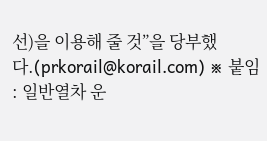선)을 이용해 줄 것”을 당부했다.(prkorail@korail.com) ※ 붙임 : 일반열차 운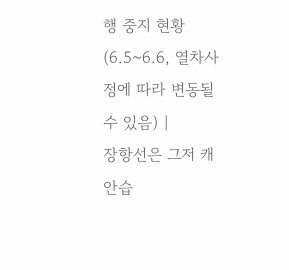행 중지 현황(6.5~6.6, 열차사정에 따라 변동될 수 있음) |
장항선은 그저 캐안습